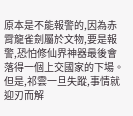原本是不能報警的,因為赤霄龍雀劍屬於文物,要是報警,恐怕修仙界神器最後會落得一個上交國家的下場。但是,祁雲一旦失蹤,事情就迎刃而解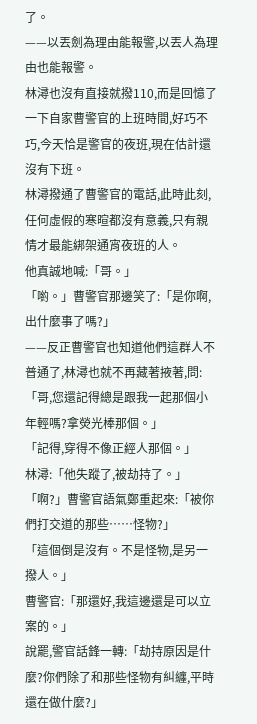了。
——以丟劍為理由能報警,以丟人為理由也能報警。
林潯也沒有直接就撥110,而是回憶了一下自家曹警官的上班時間,好巧不巧,今天恰是警官的夜班,現在估計還沒有下班。
林潯撥通了曹警官的電話,此時此刻,任何虛假的寒暄都沒有意義,只有親情才最能綁架通宵夜班的人。
他真誠地喊:「哥。」
「喲。」曹警官那邊笑了:「是你啊,出什麼事了嗎?」
——反正曹警官也知道他們這群人不普通了,林潯也就不再藏著掖著,問:「哥,您還記得總是跟我一起那個小年輕嗎?拿熒光棒那個。」
「記得,穿得不像正經人那個。」
林潯:「他失蹤了,被劫持了。」
「啊?」曹警官語氣鄭重起來:「被你們打交道的那些……怪物?」
「這個倒是沒有。不是怪物,是另一撥人。」
曹警官:「那還好,我這邊還是可以立案的。」
說罷,警官話鋒一轉:「劫持原因是什麼?你們除了和那些怪物有糾纏,平時還在做什麼?」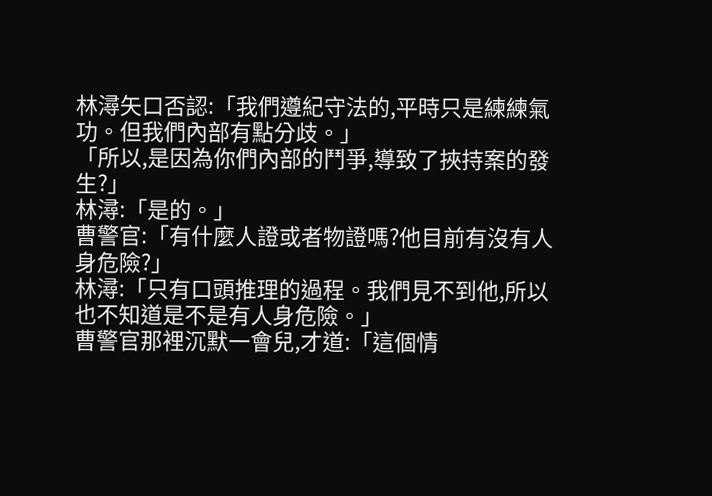林潯矢口否認:「我們遵紀守法的,平時只是練練氣功。但我們內部有點分歧。」
「所以,是因為你們內部的鬥爭,導致了挾持案的發生?」
林潯:「是的。」
曹警官:「有什麼人證或者物證嗎?他目前有沒有人身危險?」
林潯:「只有口頭推理的過程。我們見不到他,所以也不知道是不是有人身危險。」
曹警官那裡沉默一會兒,才道:「這個情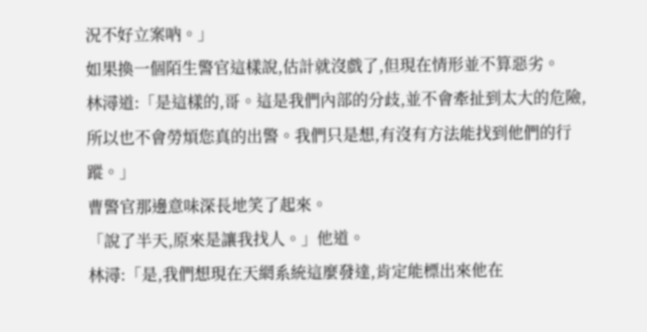況不好立案吶。」
如果換一個陌生警官這樣說,估計就沒戲了,但現在情形並不算惡劣。
林潯道:「是這樣的,哥。這是我們內部的分歧,並不會牽扯到太大的危險,所以也不會勞煩您真的出警。我們只是想,有沒有方法能找到他們的行蹤。」
曹警官那邊意味深長地笑了起來。
「說了半天,原來是讓我找人。」他道。
林潯:「是,我們想現在天網系統這麼發達,肯定能標出來他在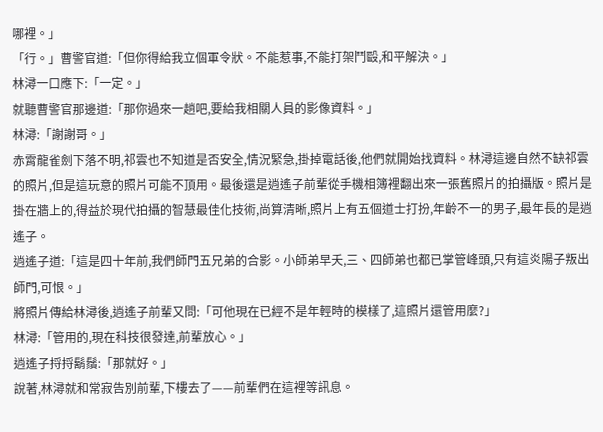哪裡。」
「行。」曹警官道:「但你得給我立個軍令狀。不能惹事,不能打架鬥毆,和平解決。」
林潯一口應下:「一定。」
就聽曹警官那邊道:「那你過來一趟吧,要給我相關人員的影像資料。」
林潯:「謝謝哥。」
赤霄龍雀劍下落不明,祁雲也不知道是否安全,情況緊急,掛掉電話後,他們就開始找資料。林潯這邊自然不缺祁雲的照片,但是這玩意的照片可能不頂用。最後還是逍遙子前輩從手機相簿裡翻出來一張舊照片的拍攝版。照片是掛在牆上的,得益於現代拍攝的智慧最佳化技術,尚算清晰,照片上有五個道士打扮,年齡不一的男子,最年長的是逍遙子。
逍遙子道:「這是四十年前,我們師門五兄弟的合影。小師弟早夭,三、四師弟也都已掌管峰頭,只有這炎陽子叛出師門,可恨。」
將照片傳給林潯後,逍遙子前輩又問:「可他現在已經不是年輕時的模樣了,這照片還管用麼?」
林潯:「管用的,現在科技很發達,前輩放心。」
逍遙子捋捋鬍鬚:「那就好。」
說著,林潯就和常寂告別前輩,下樓去了——前輩們在這裡等訊息。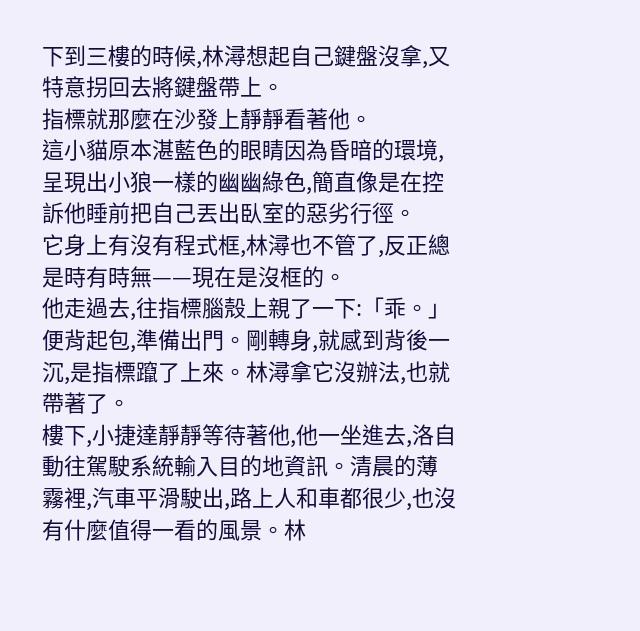下到三樓的時候,林潯想起自己鍵盤沒拿,又特意拐回去將鍵盤帶上。
指標就那麼在沙發上靜靜看著他。
這小貓原本湛藍色的眼睛因為昏暗的環境,呈現出小狼一樣的幽幽綠色,簡直像是在控訴他睡前把自己丟出臥室的惡劣行徑。
它身上有沒有程式框,林潯也不管了,反正總是時有時無——現在是沒框的。
他走過去,往指標腦殼上親了一下:「乖。」便背起包,準備出門。剛轉身,就感到背後一沉,是指標躥了上來。林潯拿它沒辦法,也就帶著了。
樓下,小捷達靜靜等待著他,他一坐進去,洛自動往駕駛系統輸入目的地資訊。清晨的薄霧裡,汽車平滑駛出,路上人和車都很少,也沒有什麼值得一看的風景。林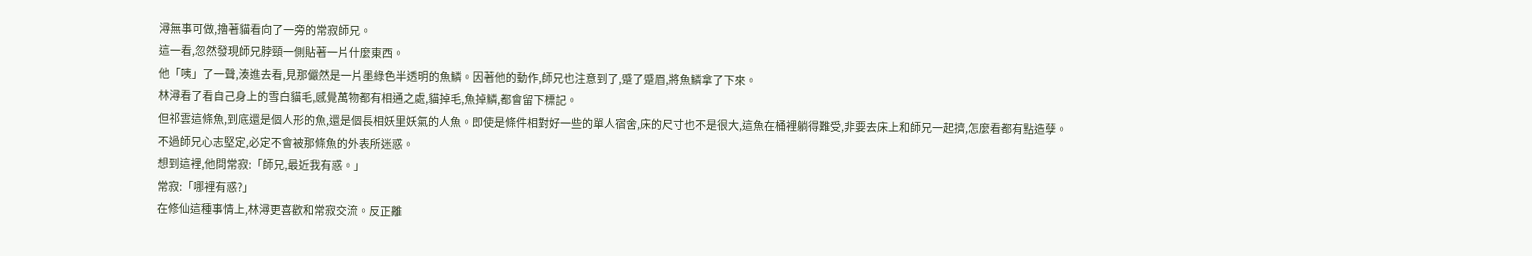潯無事可做,擼著貓看向了一旁的常寂師兄。
這一看,忽然發現師兄脖頸一側貼著一片什麼東西。
他「咦」了一聲,湊進去看,見那儼然是一片墨綠色半透明的魚鱗。因著他的動作,師兄也注意到了,蹙了蹙眉,將魚鱗拿了下來。
林潯看了看自己身上的雪白貓毛,感覺萬物都有相通之處,貓掉毛,魚掉鱗,都會留下標記。
但祁雲這條魚,到底還是個人形的魚,還是個長相妖里妖氣的人魚。即使是條件相對好一些的單人宿舍,床的尺寸也不是很大,這魚在桶裡躺得難受,非要去床上和師兄一起擠,怎麼看都有點造孽。
不過師兄心志堅定,必定不會被那條魚的外表所迷惑。
想到這裡,他問常寂:「師兄,最近我有惑。」
常寂:「哪裡有惑?」
在修仙這種事情上,林潯更喜歡和常寂交流。反正離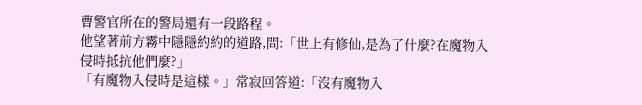曹警官所在的警局還有一段路程。
他望著前方霧中隱隱約約的道路,問:「世上有修仙,是為了什麼?在魔物入侵時抵抗他們麼?」
「有魔物入侵時是這樣。」常寂回答道:「沒有魔物入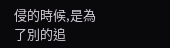侵的時候,是為了別的追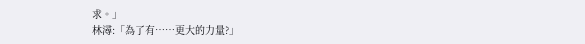求。」
林潯:「為了有……更大的力量?」